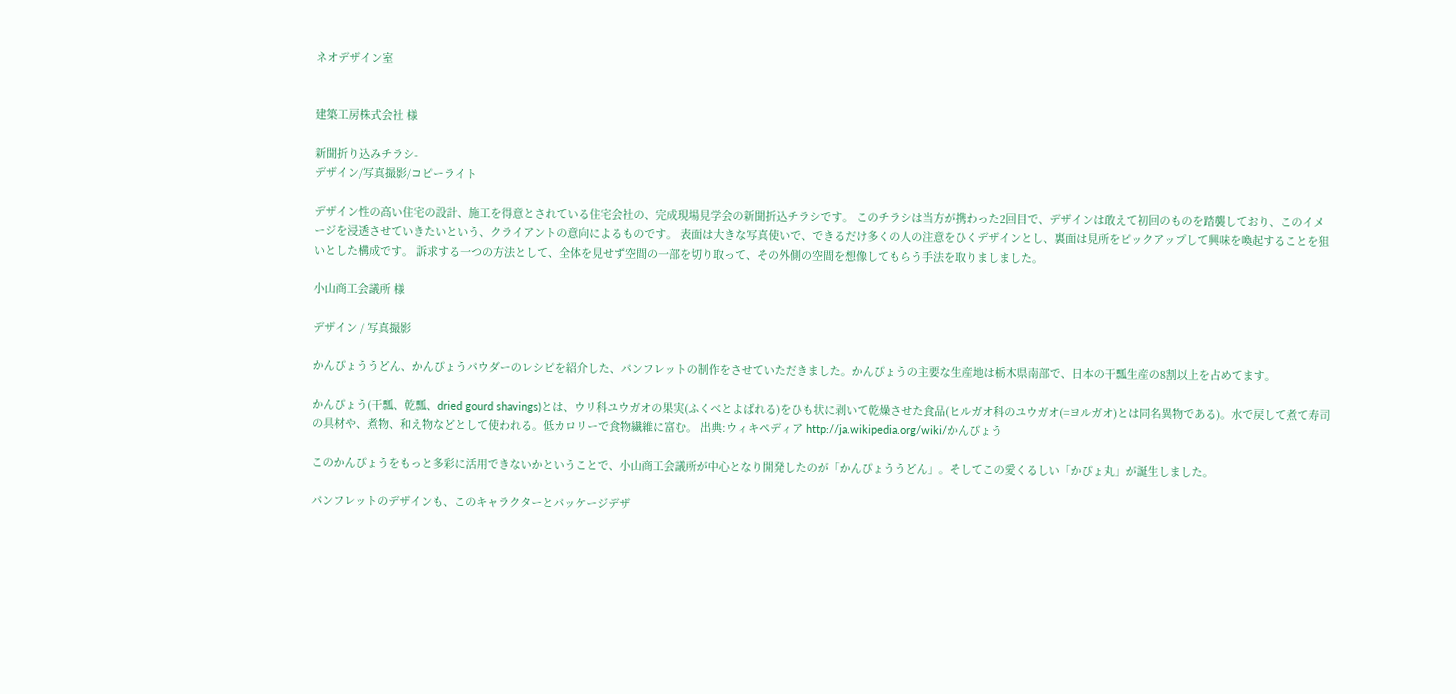ネオデザイン室


建築工房株式会社 様

新聞折り込みチラシ-
デザイン/写真撮影/コピーライト

デザイン性の高い住宅の設計、施工を得意とされている住宅会社の、完成現場見学会の新聞折込チラシです。 このチラシは当方が携わった2回目で、デザインは敢えて初回のものを踏襲しており、このイメージを浸透させていきたいという、クライアントの意向によるものです。 表面は大きな写真使いで、できるだけ多くの人の注意をひくデザインとし、裏面は見所をピックアップして興味を喚起することを狙いとした構成です。 訴求する一つの方法として、全体を見せず空間の一部を切り取って、その外側の空間を想像してもらう手法を取りましました。

小山商工会議所 様

デザイン / 写真撮影

かんぴょううどん、かんぴょうパウダーのレシピを紹介した、パンフレットの制作をさせていただきました。かんぴょうの主要な生産地は栃木県南部で、日本の干瓢生産の8割以上を占めてます。

かんぴょう(干瓢、乾瓢、dried gourd shavings)とは、ウリ科ユウガオの果実(ふくべとよばれる)をひも状に剥いて乾燥させた食品(ヒルガオ科のユウガオ(=ヨルガオ)とは同名異物である)。水で戻して煮て寿司の具材や、煮物、和え物などとして使われる。低カロリーで食物繊維に富む。 出典:ウィキペディア http://ja.wikipedia.org/wiki/かんぴょう

このかんぴょうをもっと多彩に活用できないかということで、小山商工会議所が中心となり開発したのが「かんぴょううどん」。そしてこの愛くるしい「かぴょ丸」が誕生しました。

パンフレットのデザインも、このキャラクターとパッケージデザ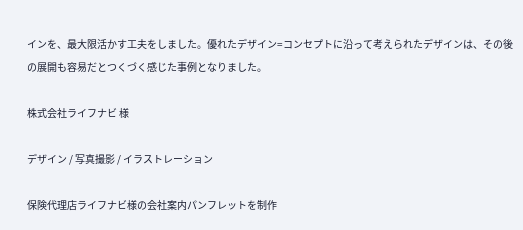インを、最大限活かす工夫をしました。優れたデザイン=コンセプトに沿って考えられたデザインは、その後の展開も容易だとつくづく感じた事例となりました。

株式会社ライフナビ 様

デザイン / 写真撮影 / イラストレーション

保険代理店ライフナビ様の会社案内パンフレットを制作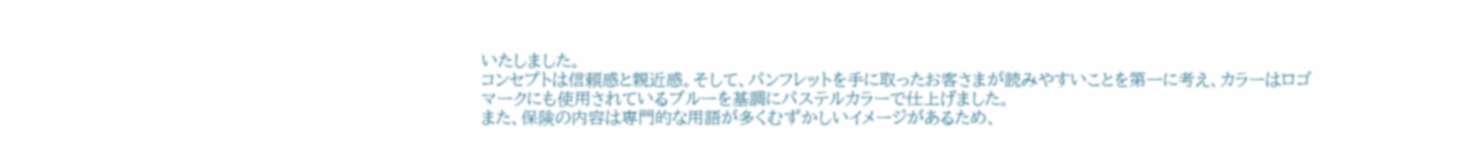いたしました。
コンセプトは信頼感と親近感。そして、パンフレットを手に取ったお客さまが読みやすいことを第一に考え、カラーはロゴマークにも使用されているブルーを基調にパステルカラーで仕上げました。
また、保険の内容は専門的な用語が多くむずかしいイメージがあるため、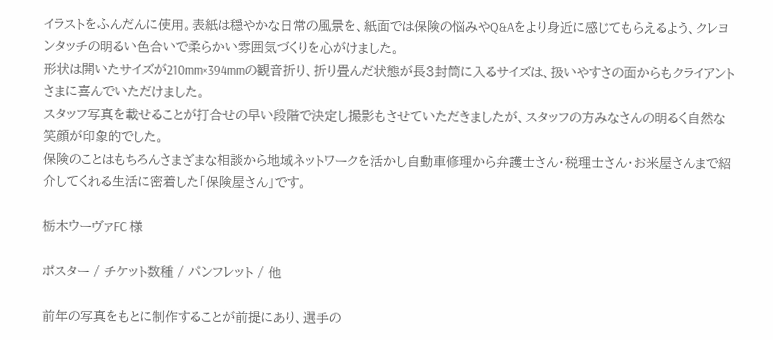イラストをふんだんに使用。表紙は穏やかな日常の風景を、紙面では保険の悩みやQ&Aをより身近に感じてもらえるよう、クレヨンタッチの明るい色合いで柔らかい雰囲気づくりを心がけました。
形状は開いたサイズが210mm×394mmの観音折り、折り畳んだ状態が長3封筒に入るサイズは、扱いやすさの面からもクライアントさまに喜んでいただけました。
スタッフ写真を載せることが打合せの早い段階で決定し撮影もさせていただきましたが、スタッフの方みなさんの明るく自然な笑顔が印象的でした。
保険のことはもちろんさまざまな相談から地域ネットワークを活かし自動車修理から弁護士さん・税理士さん・お米屋さんまで紹介してくれる生活に密着した「保険屋さん」です。

栃木ウーヴァFC 様

ポスター / チケット数種 / パンフレット / 他

前年の写真をもとに制作することが前提にあり、選手の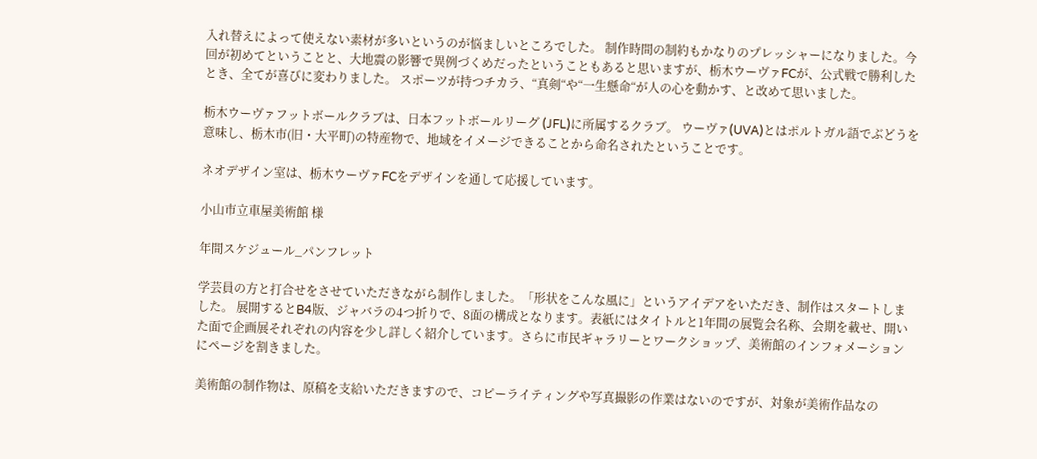入れ替えによって使えない素材が多いというのが悩ましいところでした。 制作時間の制約もかなりのプレッシャーになりました。今回が初めてということと、大地震の影響で異例づくめだったということもあると思いますが、栃木ウーヴァFCが、公式戦で勝利したとき、全てが喜びに変わりました。 スポーツが持つチカラ、“真剣“や“一生懸命“が人の心を動かす、と改めて思いました。

栃木ウーヴァフットボールクラブは、日本フットボールリーグ (JFL)に所属するクラブ。 ウーヴァ(UVA)とはポルトガル語でぶどうを意味し、栃木市(旧・大平町)の特産物で、地域をイメージできることから命名されたということです。

ネオデザイン室は、栃木ウーヴァFCをデザインを通して応援しています。

小山市立車屋美術館 様

年間スケジュール_パンフレット

学芸員の方と打合せをさせていただきながら制作しました。「形状をこんな風に」というアイデアをいただき、制作はスタートしました。 展開するとB4版、ジャバラの4つ折りで、8面の構成となります。表紙にはタイトルと1年間の展覧会名称、会期を載せ、開いた面で企画展それぞれの内容を少し詳しく紹介しています。さらに市民ギャラリーとワークショップ、美術館のインフォメーションにページを割きました。

美術館の制作物は、原稿を支給いただきますので、コピーライティングや写真撮影の作業はないのですが、対象が美術作品なの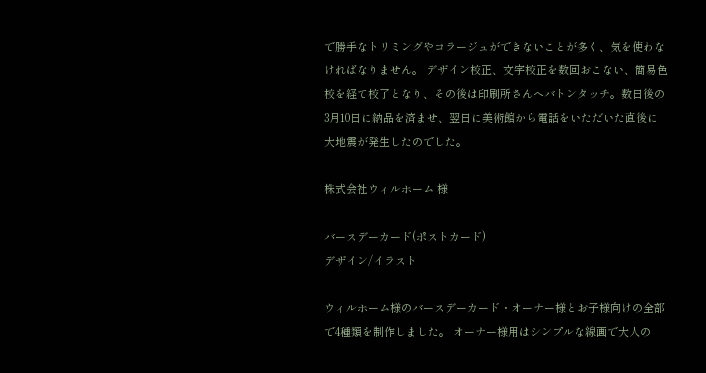で勝手なトリミングやコラージュができないことが多く、気を使わなければなりません。 デザイン校正、文字校正を数回おこない、簡易色校を経て校了となり、その後は印刷所さんへバトンタッチ。数日後の3月10日に納品を済ませ、翌日に美術館から電話をいただいた直後に大地震が発生したのでした。

株式会社ウィルホーム 様

バースデーカード(ポストカード)
デザイン/イラスト

ウィルホーム様のバースデーカード・オーナー様とお子様向けの全部で4種類を制作しました。 オーナー様用はシンプルな線画で大人の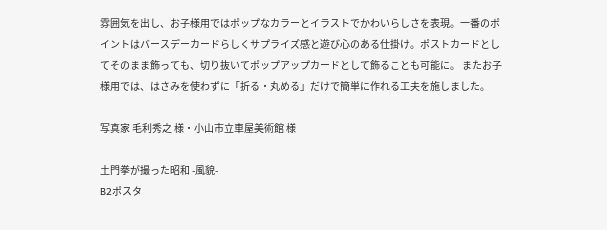雰囲気を出し、お子様用ではポップなカラーとイラストでかわいらしさを表現。一番のポイントはバースデーカードらしくサプライズ感と遊び心のある仕掛け。ポストカードとしてそのまま飾っても、切り抜いてポップアップカードとして飾ることも可能に。 またお子様用では、はさみを使わずに「折る・丸める」だけで簡単に作れる工夫を施しました。

写真家 毛利秀之 様・小山市立車屋美術館 様

土門拳が撮った昭和 -風貌-
B2ポスタ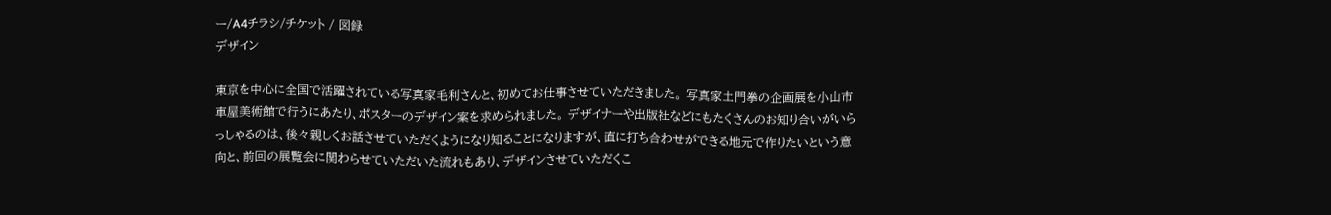ー/A4チラシ/チケット / 図録
デザイン

東京を中心に全国で活躍されている写真家毛利さんと、初めてお仕事させていただきました。 写真家土門拳の企画展を小山市車屋美術館で行うにあたり、ポスターのデザイン案を求められました。 デザイナーや出版社などにもたくさんのお知り合いがいらっしゃるのは、後々親しくお話させていただくようになり知ることになりますが、直に打ち合わせができる地元で作りたいという意向と、前回の展覧会に関わらせていただいた流れもあり、デザインさせていただくこ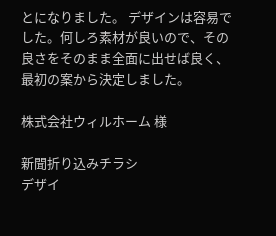とになりました。 デザインは容易でした。何しろ素材が良いので、その良さをそのまま全面に出せば良く、最初の案から決定しました。

株式会社ウィルホーム 様

新聞折り込みチラシ
デザイ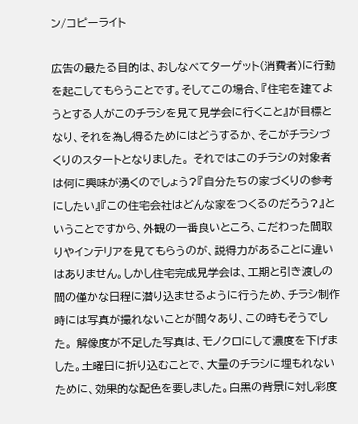ン/コピーライト

広告の最たる目的は、おしなべてターゲット(消費者)に行動を起こしてもらうことです。そしてこの場合、『住宅を建てようとする人がこのチラシを見て見学会に行くこと』が目標となり、それを為し得るためにはどうするか、そこがチラシづくりのスタートとなりました。 それではこのチラシの対象者は何に興味が湧くのでしょう?『自分たちの家づくりの参考にしたい』『この住宅会社はどんな家をつくるのだろう?』ということですから、外観の一番良いところ、こだわった間取りやインテリアを見てもらうのが、説得力があることに違いはありません。しかし住宅完成見学会は、工期と引き渡しの間の僅かな日程に潜り込ませるように行うため、チラシ制作時には写真が撮れないことが間々あり、この時もそうでした。 解像度が不足した写真は、モノクロにして濃度を下げました。土曜日に折り込むことで、大量のチラシに埋もれないために、効果的な配色を要しました。白黒の背景に対し彩度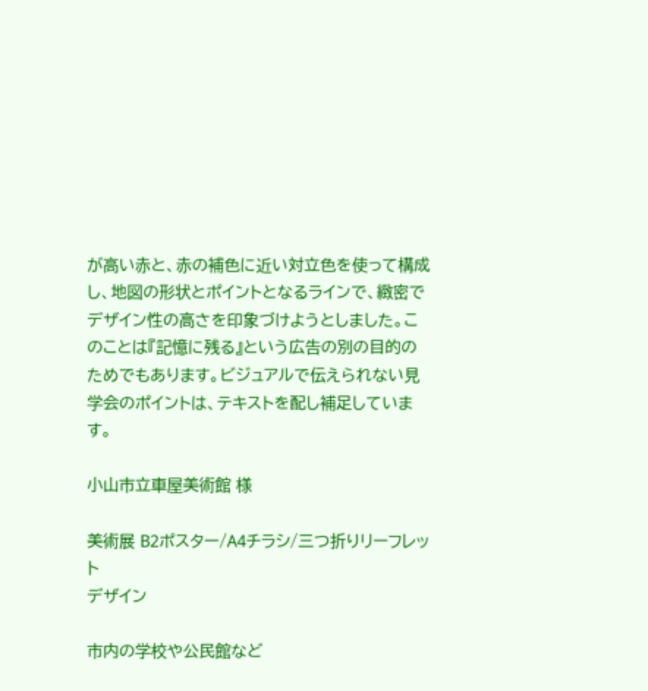が高い赤と、赤の補色に近い対立色を使って構成し、地図の形状とポイントとなるラインで、緻密でデザイン性の高さを印象づけようとしました。このことは『記憶に残る』という広告の別の目的のためでもあります。ビジュアルで伝えられない見学会のポイントは、テキストを配し補足しています。

小山市立車屋美術館 様

美術展 B2ポスター/A4チラシ/三つ折りリーフレット
デザイン

市内の学校や公民館など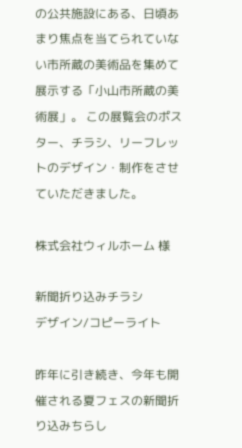の公共施設にある、日頃あまり焦点を当てられていない市所蔵の美術品を集めて展示する「小山市所蔵の美術展」。 この展覧会のポスター、チラシ、リーフレットのデザイン・制作をさせていただきました。

株式会社ウィルホーム 様

新聞折り込みチラシ
デザイン/コピーライト

昨年に引き続き、今年も開催される夏フェスの新聞折り込みちらし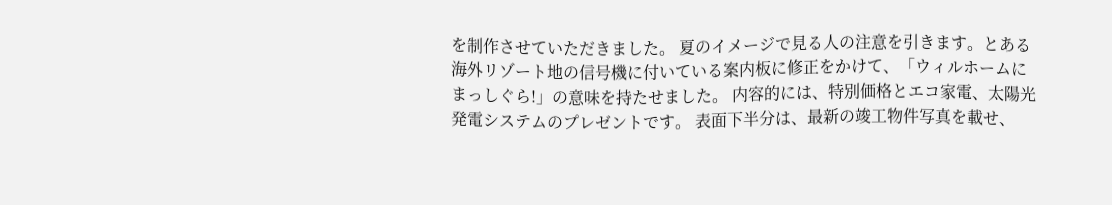を制作させていただきました。 夏のイメージで見る人の注意を引きます。とある海外リゾート地の信号機に付いている案内板に修正をかけて、「ウィルホームにまっしぐら!」の意味を持たせました。 内容的には、特別価格とエコ家電、太陽光発電システムのプレゼントです。 表面下半分は、最新の竣工物件写真を載せ、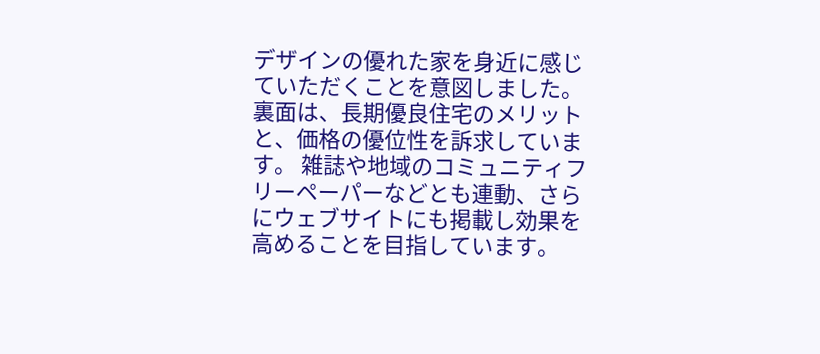デザインの優れた家を身近に感じていただくことを意図しました。 裏面は、長期優良住宅のメリットと、価格の優位性を訴求しています。 雑誌や地域のコミュニティフリーペーパーなどとも連動、さらにウェブサイトにも掲載し効果を高めることを目指しています。